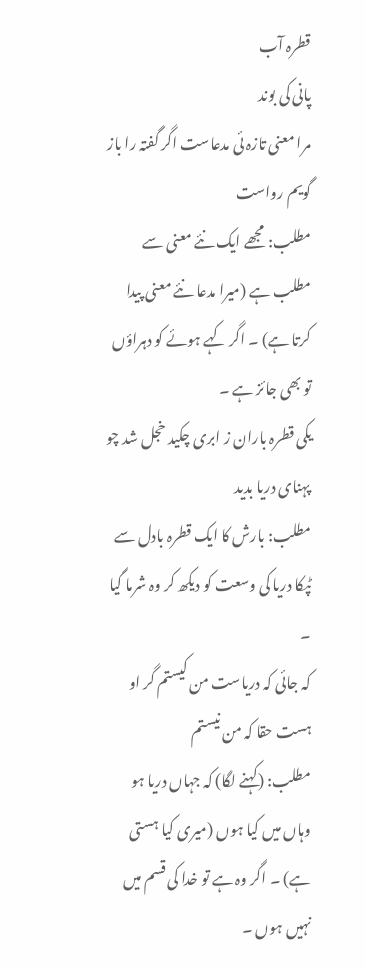قطرہ آب
پانی کی بوند
مرا معنی تازہ ئی مدعاست اگر گفتہ را باز گویم رواست
مطلب: مجھے ایک نئے معنی سے مطلب ہے (میرا مدعا نئے معنی پیدا کرتا ہے) ۔ اگر کہے ہوئے کو دہراؤں تو بھی جائز ہے ۔
یکی قطرہ باران ز ابری چکید خجل شد چو پہنای دریا بدید
مطلب: بارش کا ایک قطرہ بادل سے ٹپکا دریا کی وسعت کو دیکھ کر وہ شرما گیا ۔
کہ جائی کہ دریاست من کیستم گر او ہست حقا کہ من نیستم
مطلب: (کہنے لگا) کہ جہاں دریا ہو وہاں میں کیا ہوں (میری کیا ہستی ہے) ۔ اگر وہ ہے تو خدا کی قسم میں نہیں ہوں ۔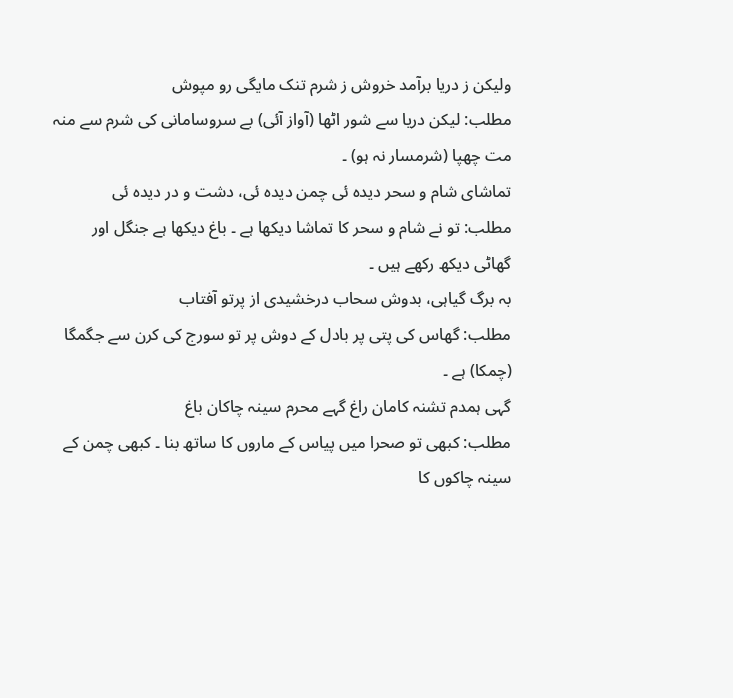ولیکن ز دریا برآمد خروش ز شرم تنک مایگی رو مپوش
مطلب: لیکن دریا سے شور اٹھا (آواز آئی) بے سروسامانی کی شرم سے منہ مت چھپا (شرمسار نہ ہو) ۔
تماشای شام و سحر دیدہ ئی چمن دیدہ ئی، دشت و در دیدہ ئی
مطلب: تو نے شام و سحر کا تماشا دیکھا ہے ۔ باغ دیکھا ہے جنگل اور گھاٹی دیکھ رکھے ہیں ۔
بہ برگ گیاہی، بدوش سحاب درخشیدی از پرتو آفتاب
مطلب: گھاس کی پتی پر بادل کے دوش پر تو سورج کی کرن سے جگمگا (چمکا) ہے ۔
گہی ہمدم تشنہ کامان راغ گہے محرم سینہ چاکان باغ
مطلب: کبھی تو صحرا میں پیاس کے ماروں کا ساتھ بنا ۔ کبھی چمن کے سینہ چاکوں کا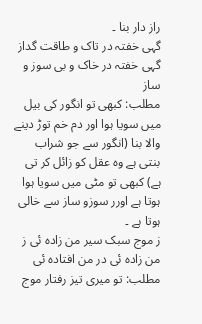راز دار بنا ۔
گہی خفتہ در تاک و طاقت گداز گہی خفتہ در خاک و بی سوز و ساز
مطلب: کبھی تو انگور کی بیل میں سویا ہوا اور دم خم توڑ دینے والا بنا (انگور سے جو شراب بنتی ہے وہ عقل کو زائل کر تی ہے) کبھی تو مٹی میں سویا ہوا ہوتا ہے اورر سوزو ساز سے خالی ہوتا ہے ۔
ز موج سبک سیر من زادہ ئی ز من زادہ ئی در من افتادہ ئی
مطلب: تو میری تیز رفتار موج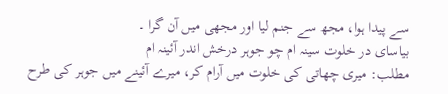سے پیدا ہوا، مجھ سے جنم لیا اور مجھی میں آن گرا ۔
بیاسای در خلوت سینہ ام چو جوہر درخش اندر آئینہ ام
مطلب: میری چھاتی کی خلوت میں آرام کر، میرے آئینے میں جوہر کی طرح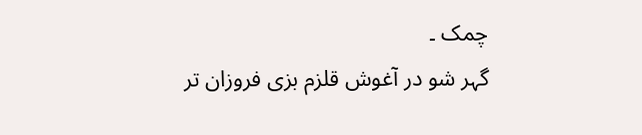چمک ۔
گہر شو در آغوش قلزم بزی فروزان تر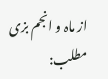از ماہ و انجم بزی
مطلب: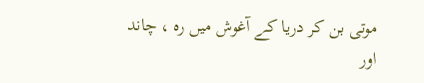موتی بن کر دریا کے آغوش میں رہ ، چاند اور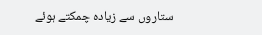ستاروں سے زیادہ چمکتے ہوئے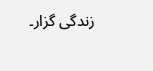زندگی گزار۔